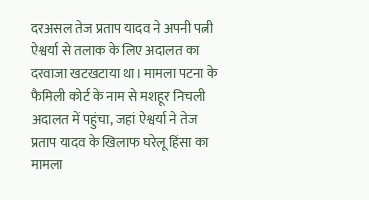दरअसल तेज प्रताप यादव ने अपनी पत्नी ऐश्वर्या से तलाक के लिए अदालत का दरवाजा खटखटाया था। मामला पटना के फैमिली कोर्ट के नाम से मशहूर निचली अदालत में पहुंचा, जहां ऐश्वर्या ने तेज प्रताप यादव के खिलाफ घरेलू हिंसा का मामला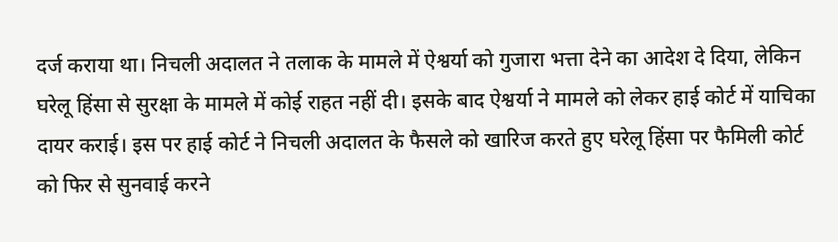दर्ज कराया था। निचली अदालत ने तलाक के मामले में ऐश्वर्या को गुजारा भत्ता देने का आदेश दे दिया, लेकिन घरेलू हिंसा से सुरक्षा के मामले में कोई राहत नहीं दी। इसके बाद ऐश्वर्या ने मामले को लेकर हाई कोर्ट में याचिका दायर कराई। इस पर हाई कोर्ट ने निचली अदालत के फैसले को खारिज करते हुए घरेलू हिंसा पर फैमिली कोर्ट को फिर से सुनवाई करने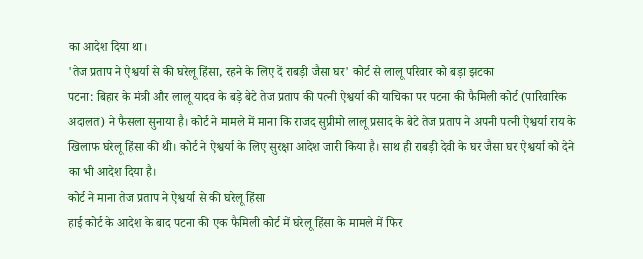का आदेश दिया था।
'तेज प्रताप ने ऐश्वर्या से की घरेलू हिंसा, रहने के लिए दें राबड़ी जैसा घर' कोर्ट से लालू परिवार को बड़ा झटका
पटना: बिहार के मंत्री और लालू यादव के बड़े बेटे तेज प्रताप की पत्नी ऐश्वर्या की याचिका पर पटना की फैमिली कोर्ट (पारिवारिक अदालत) ने फैसला सुनाया है। कोर्ट ने मामले में माना कि राजद सुप्रीमो लालू प्रसाद के बेटे तेज प्रताप ने अपनी पत्नी ऐश्वर्या राय के खिलाफ घरेलू हिंसा की थी। कोर्ट ने ऐश्वर्या के लिए सुरक्षा आदेश जारी किया है। साथ ही राबड़ी देवी के घर जैसा घर ऐश्वर्या को देने का भी आदेश दिया है।
कोर्ट ने माना तेज प्रताप ने ऐश्वर्या से की घरेलू हिंसा
हाई कोर्ट के आदेश के बाद पटना की एक फैमिली कोर्ट में घरेलू हिंसा के मामले में फिर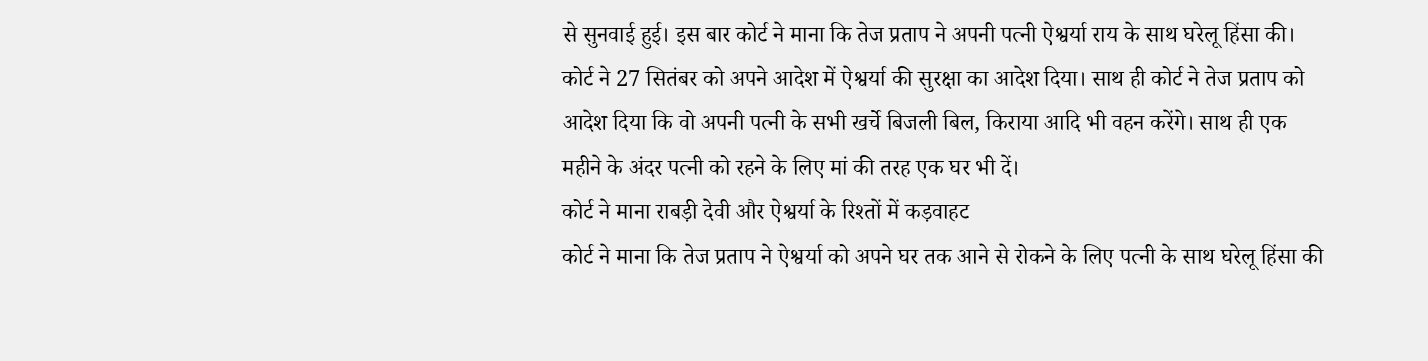से सुनवाई हुई। इस बार कोर्ट ने माना कि तेज प्रताप ने अपनी पत्नी ऐश्वर्या राय के साथ घरेलू हिंसा की। कोर्ट ने 27 सितंबर को अपने आदेश में ऐश्वर्या की सुरक्षा का आदेश दिया। साथ ही कोर्ट ने तेज प्रताप को आदेश दिया कि वो अपनी पत्नी के सभी खर्चे बिजली बिल, किराया आदि भी वहन करेंगे। साथ ही एक महीने के अंदर पत्नी को रहने के लिए मां की तरह एक घर भी दें।
कोर्ट ने माना राबड़ी देवी और ऐश्वर्या के रिश्तों में कड़वाहट
कोर्ट ने माना कि तेज प्रताप ने ऐश्वर्या को अपने घर तक आने से रोकने के लिए पत्नी के साथ घरेलू हिंसा की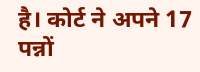है। कोर्ट ने अपने 17 पन्नों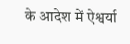के आदेश में ऐश्वर्या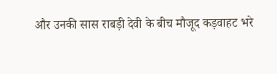और उनकी सास राबड़ी देवी के बीच मौजूद कड़वाहट भरे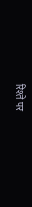रिश्ते पर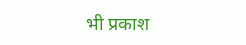भी प्रकाश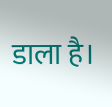डाला है।